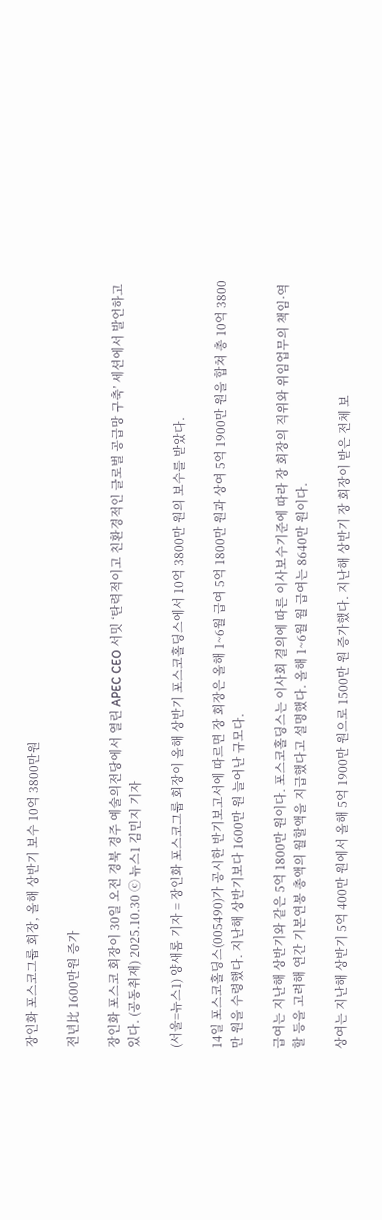장인화 포스코그룹 회장, 올해 상반기 보수 10억 3800만원

전년比 1600만원 증가

장인화 포스코 회장이 30일 오전 경북 경주 예술의전당에서 열린 APEC CEO 서밋 ‘탄력적이고 친환경적인 글로벌 공급망 구축’ 세션에서 발언하고 있다. (공동취재) 2025.10.30 ⓒ 뉴스1 김민지 기자

(서울=뉴스1) 양새롬 기자 = 장인화 포스코그룹 회장이 올해 상반기 포스코홀딩스에서 10억 3800만 원의 보수를 받았다.

14일 포스코홀딩스(005490)가 공시한 반기보고서에 따르면 장 회장은 올해 1~6월 급여 5억 1800만 원과 상여 5억 1900만 원을 합쳐 총 10억 3800만 원을 수령했다. 지난해 상반기보다 1600만 원 늘어난 규모다.

급여는 지난해 상반기와 같은 5억 1800만 원이다. 포스코홀딩스는 이사회 결의에 따른 이사보수기준에 따라 장 회장의 직위와 위임업무의 책임·역할 등을 고려해 연간 기본연봉 총액의 월할액을 지급했다고 설명했다. 올해 1~6월 월 급여는 8640만 원이다.

상여는 지난해 상반기 5억 400만 원에서 올해 5억 1900만 원으로 1500만 원 증가했다. 지난해 상반기 장 회장이 받은 전체 보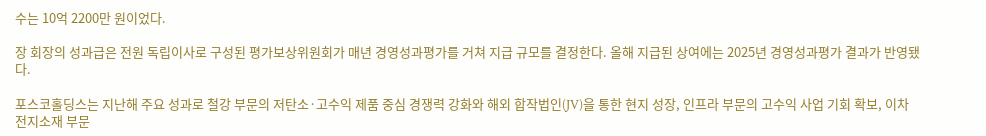수는 10억 2200만 원이었다.

장 회장의 성과급은 전원 독립이사로 구성된 평가보상위원회가 매년 경영성과평가를 거쳐 지급 규모를 결정한다. 올해 지급된 상여에는 2025년 경영성과평가 결과가 반영됐다.

포스코홀딩스는 지난해 주요 성과로 철강 부문의 저탄소·고수익 제품 중심 경쟁력 강화와 해외 합작법인(JV)을 통한 현지 성장, 인프라 부문의 고수익 사업 기회 확보, 이차전지소재 부문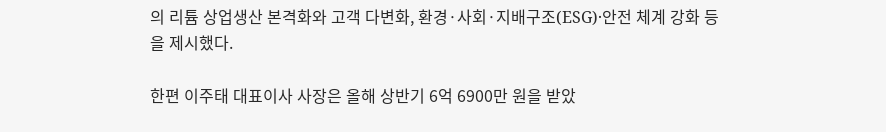의 리튬 상업생산 본격화와 고객 다변화, 환경·사회·지배구조(ESG)·안전 체계 강화 등을 제시했다.

한편 이주태 대표이사 사장은 올해 상반기 6억 6900만 원을 받았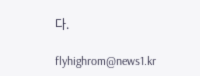다.

flyhighrom@news1.kr